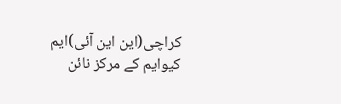کراچی(این این آئی)ایم کیوایم کے مرکز نائن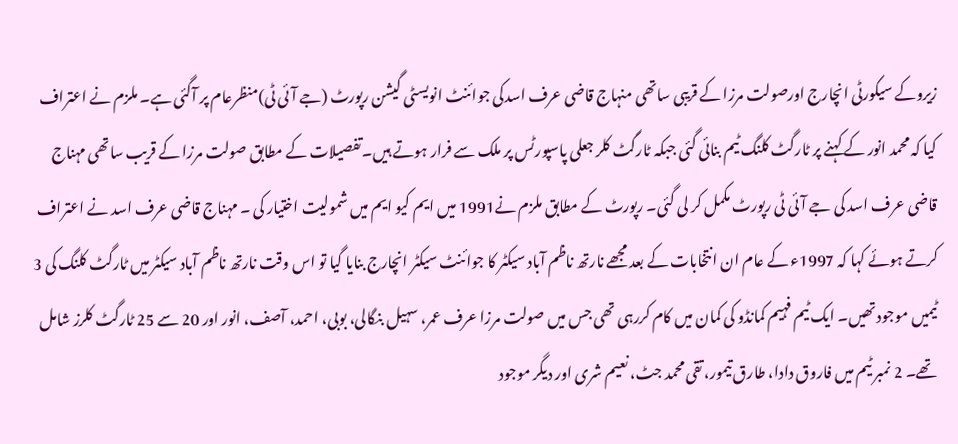زیروکے سیکورٹی انچارج اورصولت مرزا کے قریبی ساتھی منہاج قاضی عرف اسدکی جوائنٹ انویسٹی گیشن رپورٹ (جے آئی ٹی)منظرعام پر آگئی ہے۔ ملزم نے اعتراف کیا کہ محمد انور کے کہنے پر ٹارگٹ کلنگ ٹیم بنائی گئی جبکہ ٹارگٹ کلر جعلی پاسپورٹس پر ملک سے فرار ہوتے ہیں۔تفصیلات کے مطابق صولت مرزا کے قریب ساتھی مہناج قاضی عرف اسد کی جے آئی ٹی رپورٹ مکمل کر لی گئی۔ رپورٹ کے مطابق ملزم نے1991 میں ایم کیو ایم میں شمولیت اختیار کی ۔ مہناج قاضی عرف اسد نے اعتراف کرتے ہوئے کہا کہ 1997ء کے عام ان انتخابات کے بعد مجھے نارتھ ناظم آباد سیکٹر کا جوائنٹ سیکٹر انچارج بنایا گیا تو اس وقت نارتھ ناظم آباد سیکٹر میں ٹارگٹ کلنگ کی 3 ٹیمیں موجود تھیں۔ ایک ٹیم فہیم کمانڈو کی کمان میں کام کررہی تھی جس میں صولت مرزا عرف عمر، سہیل بنگالی، بوبی، احمد، آصف، انور اور 20 سے 25 ٹارگٹ کلرز شامل تھے۔ 2 نمبر ٹیم میں فاروق دادا، طارق تیمور، تقی محمد جٹ، نعیم شری اور دیگر موجود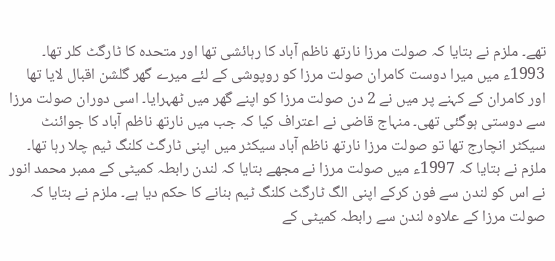تھے۔ ملزم نے بتایا کہ صولت مرزا نارتھ ناظم آباد کا رہائشی تھا اور متحدہ کا ٹارگٹ کلر تھا۔ 1993ء میں میرا دوست کامران صولت مرزا کو روپوشی کے لئے میرے گھر گلشن اقبال لایا تھا اور کامران کے کہنے پر میں نے 2 دن صولت مرزا کو اپنے گھر میں ٹھہرایا۔ اسی دوران صولت مرزا سے دوستی ہوگئی تھی۔ منہاج قاضی نے اعتراف کیا کہ جب میں نارتھ ناظم آباد کا جوائنٹ سیکٹر انچارج تھا تو صولت مرزا نارتھ ناظم آباد سیکٹر میں اپنی ٹارگٹ کلنگ ٹیم چلا رہا تھا۔ ملزم نے بتایا کہ 1997ء میں صولت مرزا نے مجھے بتایا کہ لندن رابطہ کمیٹی کے ممبر محمد انور نے اس کو لندن سے فون کرکے اپنی الگ ٹارگٹ کلنگ ٹیم بنانے کا حکم دیا ہے۔ ملزم نے بتایا کہ صولت مرزا کے علاوہ لندن سے رابطہ کمیٹی کے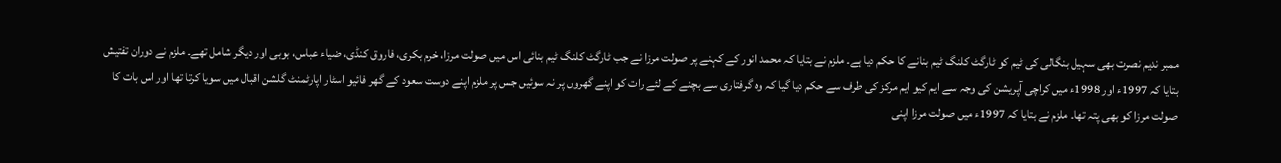ممبر ندیم نصرت بھی سہیل بنگالی کی ٹیم کو ٹارگٹ کلنگ ٹیم بنانے کا حکم دیا ہے۔ ملزم نے بتایا کہ محمد انور کے کہنے پر صولت مرزا نے جب ٹارگٹ کلنگ ٹیم بنائی اس میں صولت مرزا، خرم بکری، فاروق کنڈی، ضیاء عباس، بوبی اور دیگر شامل تھے۔ ملزم نے دوران تفتیش بتایا کہ 1997ء اور 1998ء میں کراچی آپریشن کی وجہ سے ایم کیو ایم مرکز کی طرف سے حکم دیا گیا کہ وہ گرفتاری سے بچنے کے لئے رات کو اپنے گھروں پر نہ سوئیں جس پر ملزم اپنے دوست سعود کے گھر فائیو اسٹار اپارٹمنٹ گلشن اقبال میں سویا کرتا تھا اور اس بات کا صولت مرزا کو بھی پتہ تھا۔ ملزم نے بتایا کہ 1997ء میں صولت مرزا اپنی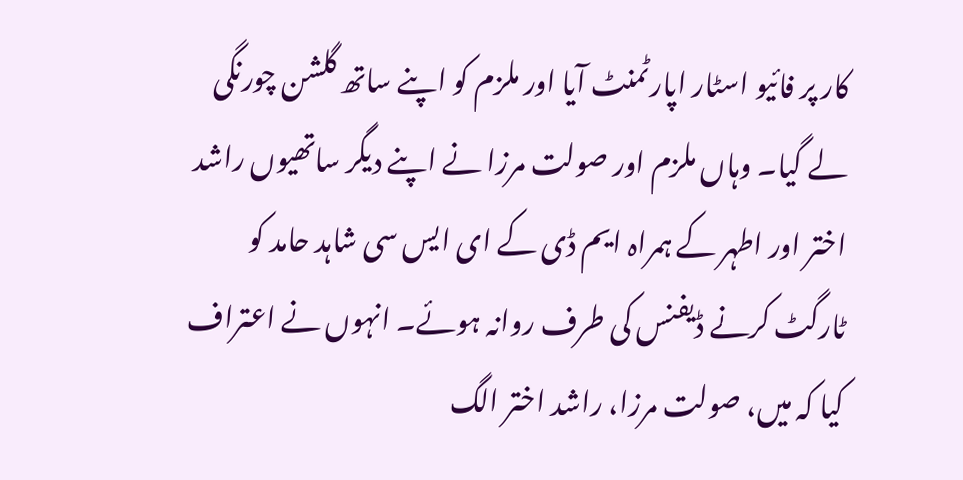کار پر فائیو اسٹار اپارٹمنٹ آیا اور ملزم کو اپنے ساتھ گلشن چورنگی لے گیا۔ وہاں ملزم اور صولت مرزا نے اپنے دیگر ساتھیوں راشد اختر اور اطہر کے ہمراہ ایم ڈی کے ای ایس سی شاہد حامد کو ٹارگٹ کرنے ڈیفنس کی طرف روانہ ہوئے۔ انہوں نے اعتراف کیا کہ میں، صولت مرزا، راشد اختر الگ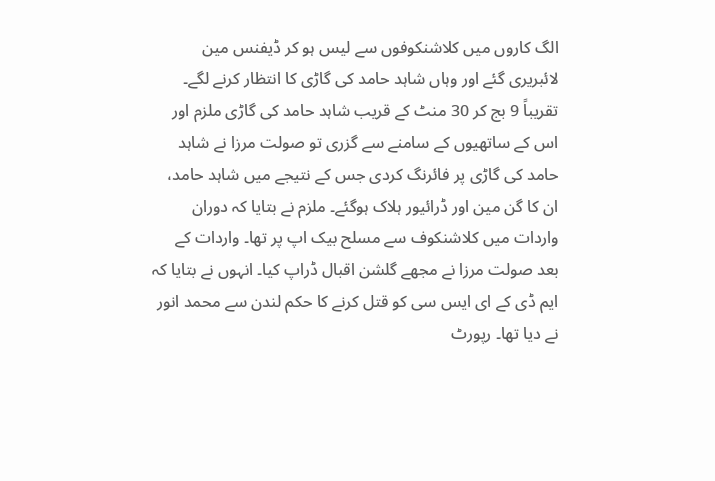الگ کاروں میں کلاشنکوفوں سے لیس ہو کر ڈیفنس مین لائبریری گئے اور وہاں شاہد حامد کی گاڑی کا انتظار کرنے لگے۔ تقریباً 9 بج کر 30 منٹ کے قریب شاہد حامد کی گاڑی ملزم اور اس کے ساتھیوں کے سامنے سے گزری تو صولت مرزا نے شاہد حامد کی گاڑی پر فائرنگ کردی جس کے نتیجے میں شاہد حامد، ان کا گن مین اور ڈرائیور ہلاک ہوگئے۔ ملزم نے بتایا کہ دوران واردات میں کلاشنکوف سے مسلح بیک اپ پر تھا۔ واردات کے بعد صولت مرزا نے مجھے گلشن اقبال ڈراپ کیا۔ انہوں نے بتایا کہ ایم ڈی کے ای ایس سی کو قتل کرنے کا حکم لندن سے محمد انور نے دیا تھا۔ رپورٹ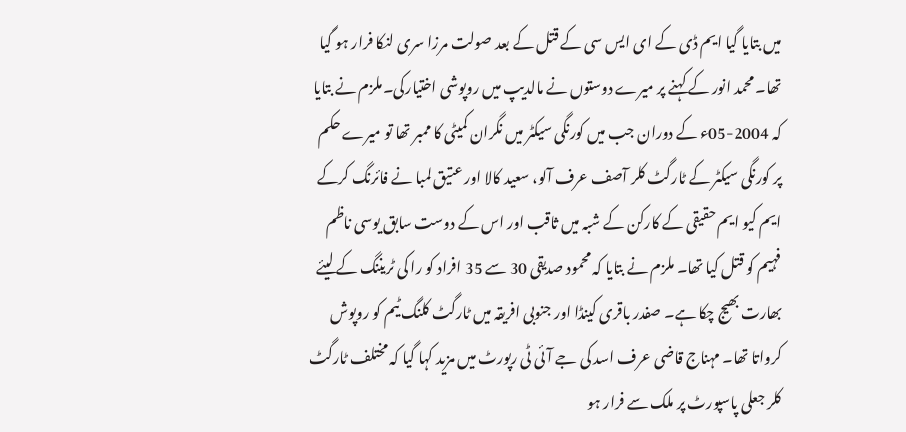میں بتایا گیا ایم ڈی کے ای ایس سی کے قتل کے بعد صولت مرزا سری لنکا فرار ہو گیا تھا۔ محمد انور کے کہنے پر میرے دوستوں نے مالدیپ میں روپوشی اختیارکی۔ملزم نے بتایا کہ 2004-05ء کے دوران جب میں کورنگی سیکٹر میں نگران کمیٹی کا ممبر تھا تو میرے حکم پر کورنگی سیکٹر کے ٹارگٹ کلر آصف عرف آلو، سعید کالا اور عتیق لمبا نے فائرنگ کرکے ایم کیو ایم حقیقی کے کارکن کے شبہ میں ثاقب اور اس کے دوست سابق یوسی ناظم فہیم کو قتل کیا تھا۔ ملزم نے بتایا کہ محمود صدیقی 30 سے 35 افراد کو را کی ٹریننگ کے لیئے بھارت بھیج چکا ہے۔ صفدر باقری کینڈا اور جنوبی افریقہ میں ٹارگٹ کلنگ ٹیم کو روپوش کرواتا تھا۔ مہناج قاضی عرف اسد کی جے آئی ٹی رپورٹ میں مزید کہا گیا کہ مختلف ٹارگٹ کلر جعلی پاسپورٹ پر ملک سے فرار ہو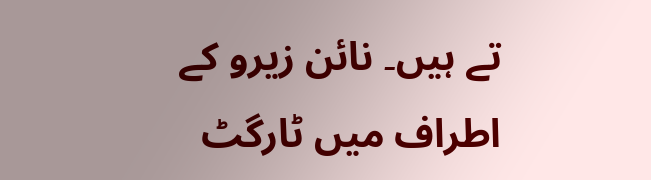تے ہیں۔ نائن زیرو کے اطراف میں ٹارگٹ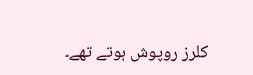کلرز روپوش ہوتے تھے۔